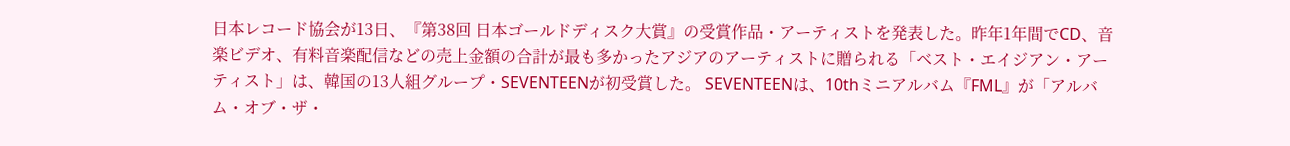日本レコード協会が13日、『第38回 日本ゴールドディスク大賞』の受賞作品・アーティストを発表した。昨年1年間でCD、音楽ビデオ、有料音楽配信などの売上金額の合計が最も多かったアジアのアーティストに贈られる「ベスト・エイジアン・アーティスト」は、韓国の13人組グループ・SEVENTEENが初受賞した。 SEVENTEENは、10thミニアルバム『FML』が「アルバム・オブ・ザ・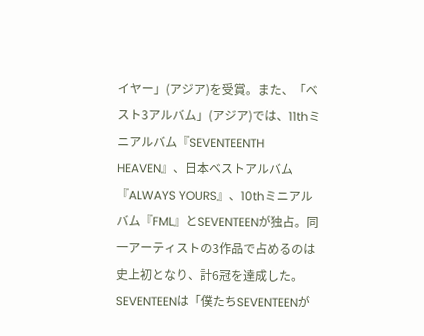イヤー」(アジア)を受賞。また、「ベスト3アルバム」(アジア)では、11thミニアルバム『SEVENTEENTH HEAVEN』、日本ベストアルバム『ALWAYS YOURS』、10thミニアルバム『FML』とSEVENTEENが独占。同一アーティストの3作品で占めるのは史上初となり、計6冠を達成した。 SEVENTEENは「僕たちSEVENTEENが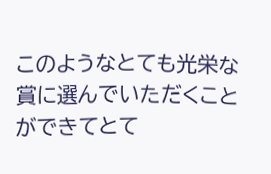このようなとても光栄な賞に選んでいただくことができてとて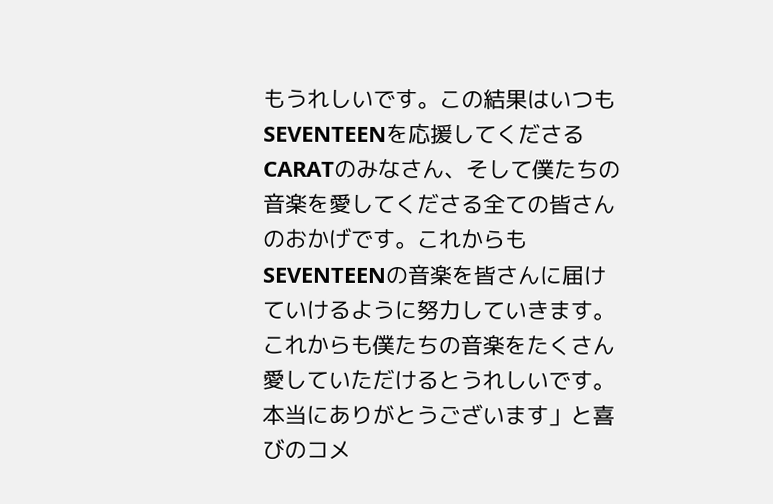もうれしいです。この結果はいつもSEVENTEENを応援してくださるCARATのみなさん、そして僕たちの音楽を愛してくださる全ての皆さんのおかげです。これからもSEVENTEENの音楽を皆さんに届けていけるように努力していきます。これからも僕たちの音楽をたくさん愛していただけるとうれしいです。本当にありがとうございます」と喜びのコメ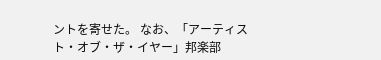ントを寄せた。 なお、「アーティスト・オブ・ザ・イヤー」邦楽部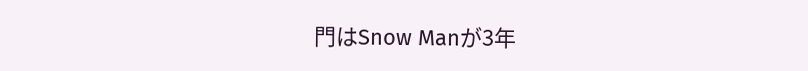門はSnow Manが3年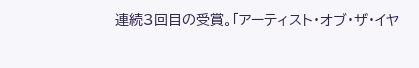連続3回目の受賞。「アーティスト・オブ・ザ・イヤ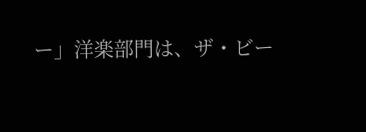ー」洋楽部門は、ザ・ビー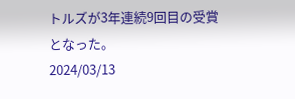トルズが3年連続9回目の受賞となった。
2024/03/13